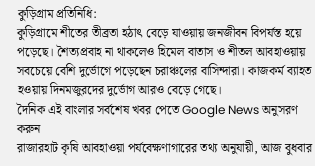কুড়িগ্রাম প্রতিনিধি:
কুড়িগ্রামে শীতের তীব্রতা হঠাৎ বেড়ে যাওয়ায় জনজীবন বিপর্যস্ত হয়ে পড়েছে। শৈত্যপ্রবাহ না থাকলেও হিমেল বাতাস ও শীতল আবহাওয়ায় সবচেয়ে বেশি দুর্ভোগে পড়েছেন চরাঞ্চলের বাসিন্দারা। কাজকর্ম ব্যাহত হওয়ায় দিনমজুরদের দুর্ভোগ আরও বেড়ে গেছে।
দৈনিক এই বাংলার সর্বশেষ খবর পেতে Google News অনুসরণ করুন
রাজারহাট কৃষি আবহাওয়া পর্যবেক্ষণাগারের তথ্য অনুযায়ী, আজ বুধবার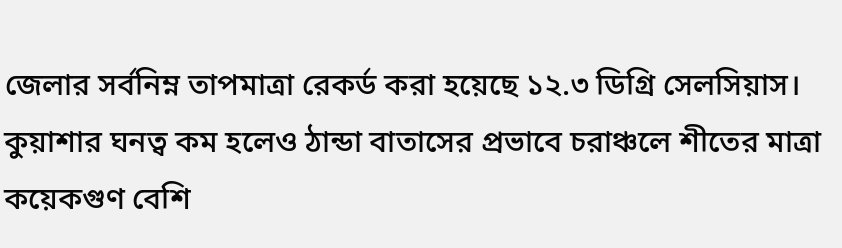জেলার সর্বনিম্ন তাপমাত্রা রেকর্ড করা হয়েছে ১২.৩ ডিগ্রি সেলসিয়াস। কুয়াশার ঘনত্ব কম হলেও ঠান্ডা বাতাসের প্রভাবে চরাঞ্চলে শীতের মাত্রা কয়েকগুণ বেশি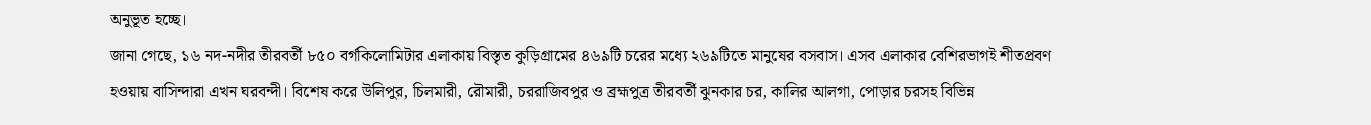অনুভূত হচ্ছে।
জানা গেছে, ১৬ নদ-নদীর তীরবর্তী ৮৫০ বর্গকিলোমিটার এলাকায় বিস্তৃত কুড়িগ্রামের ৪৬৯টি চরের মধ্যে ২৬৯টিতে মানুষের বসবাস। এসব এলাকার বেশিরভাগই শীতপ্রবণ হওয়ায় বাসিন্দারা এখন ঘরবন্দী। বিশেষ করে উলিপুর, চিলমারী, রৌমারী, চররাজিবপুর ও ব্রহ্মপুত্র তীরবর্তী ঝুনকার চর, কালির আলগা, পোড়ার চরসহ বিভিন্ন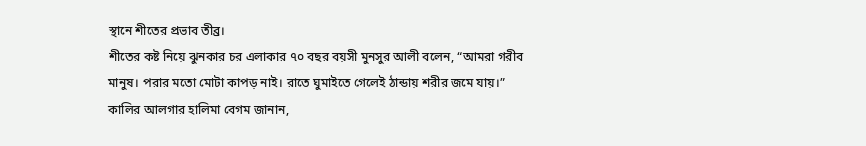স্থানে শীতের প্রভাব তীব্র।
শীতের কষ্ট নিয়ে ঝুনকার চর এলাকার ৭০ বছর বয়সী মুনসুর আলী বলেন, “আমরা গরীব মানুষ। পরার মতো মোটা কাপড় নাই। রাতে ঘুমাইতে গেলেই ঠান্ডায় শরীর জমে যায়।”
কালির আলগার হালিমা বেগম জানান,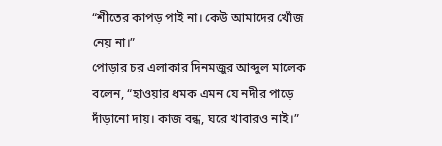“শীতের কাপড় পাই না। কেউ আমাদের খোঁজ নেয় না।”
পোড়ার চর এলাকার দিনমজুর আব্দুল মালেক বলেন, “হাওয়ার ধমক এমন যে নদীর পাড়ে দাঁড়ানো দায়। কাজ বন্ধ, ঘরে খাবারও নাই।”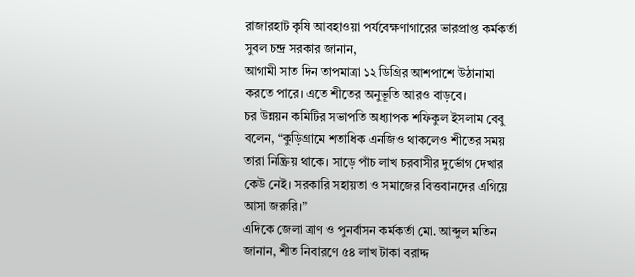রাজারহাট কৃষি আবহাওয়া পর্যবেক্ষণাগারের ভারপ্রাপ্ত কর্মকর্তা সুবল চন্দ্র সরকার জানান,
আগামী সাত দিন তাপমাত্রা ১২ ডিগ্রির আশপাশে উঠানামা করতে পারে। এতে শীতের অনুভূতি আরও বাড়বে।
চর উন্নয়ন কমিটির সভাপতি অধ্যাপক শফিকুল ইসলাম বেবু বলেন, “কুড়িগ্রামে শতাধিক এনজিও থাকলেও শীতের সময় তারা নিষ্ক্রিয় থাকে। সাড়ে পাঁচ লাখ চরবাসীর দুর্ভোগ দেখার কেউ নেই। সরকারি সহায়তা ও সমাজের বিত্তবানদের এগিয়ে আসা জরুরি।”
এদিকে জেলা ত্রাণ ও পুনর্বাসন কর্মকর্তা মো. আব্দুল মতিন জানান, শীত নিবারণে ৫৪ লাখ টাকা বরাদ্দ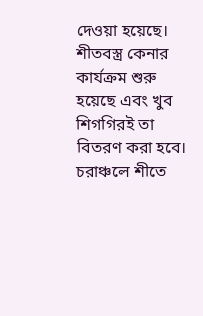দেওয়া হয়েছে। শীতবস্ত্র কেনার কার্যক্রম শুরু হয়েছে এবং খুব শিগগিরই তা বিতরণ করা হবে।
চরাঞ্চলে শীতে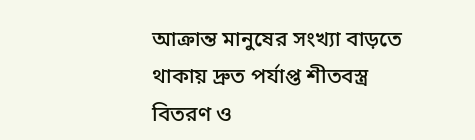আক্রান্ত মানুষের সংখ্যা বাড়তে থাকায় দ্রুত পর্যাপ্ত শীতবস্ত্র বিতরণ ও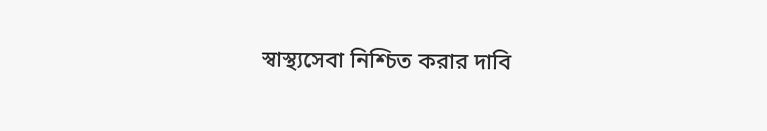স্বাস্থ্যসেবা নিশ্চিত করার দাবি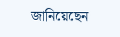জানিয়েছেন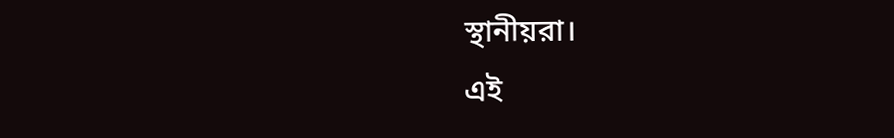স্থানীয়রা।
এই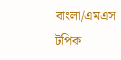বাংলা/এমএস
টপিক